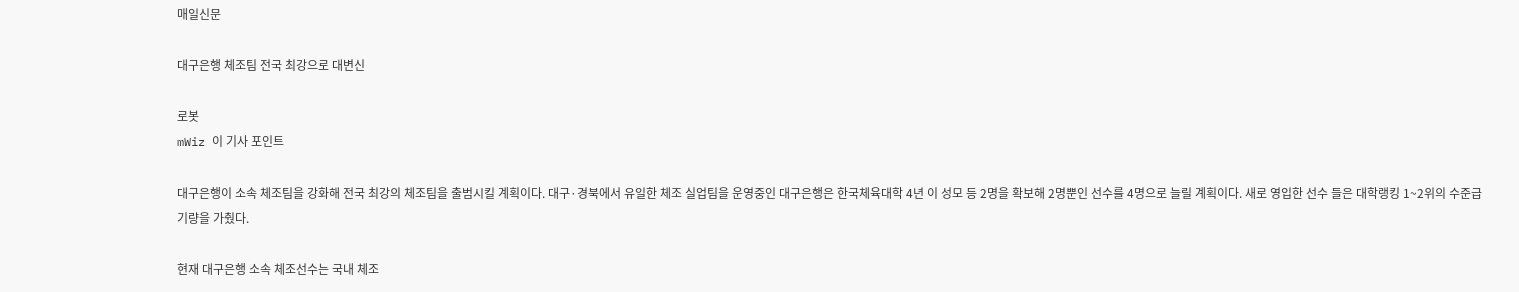매일신문

대구은행 체조팀 전국 최강으로 대변신

로봇
mWiz 이 기사 포인트

대구은행이 소속 체조팀을 강화해 전국 최강의 체조팀을 출범시킬 계획이다. 대구·경북에서 유일한 체조 실업팀을 운영중인 대구은행은 한국체육대학 4년 이 성모 등 2명을 확보해 2명뿐인 선수를 4명으로 늘릴 계획이다. 새로 영입한 선수 들은 대학랭킹 1~2위의 수준급 기량을 가췄다.

현재 대구은행 소속 체조선수는 국내 체조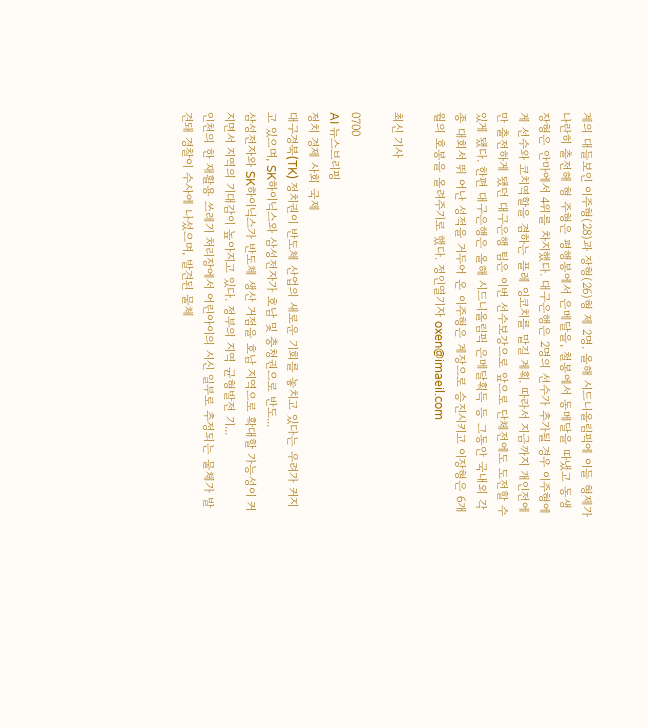계의 대들보인 이주형(28)과 장형(26)형 제 2명. 올해 시드니올림픽에 이들 형제가 나란히 출전해 형 주형은 평행봉에서 은메달을, 철봉에서 동메달을 따냈고 동생 장형은 안마에서 4위를 차지했다. 대구은행은 2명의 선수가 추가될 경우 이주형에게 선수와 코치역할을 겸하는 플레 잉코치를 맡길 계획. 따라서 지금까지 개인전에만 출전하게 됐던 대구은행 팀은 이번 선수보강으로 앞으로 단체전에도 도전할 수 있게 됐다. 한편 대구은행은 올해 시드니올림픽 은메달획득 등 그동안 국내외 각종 대회서 뛰 어난 성적을 거두어 온 이주형은 계장으로 승진시키고 이장형은 6개월의 호봉을 올려주기로 했다. 정인열기자 oxen@imaeil.com

최신 기사

0700
AI 뉴스브리핑
정치 경제 사회 국제
대구경북(TK) 정치권이 반도체 산업의 새로운 기회를 놓치고 있다는 우려가 커지고 있으며, SK하이닉스와 삼성전자가 호남 및 충청권으로 반도...
삼성전자와 SK하이닉스가 반도체 생산 거점을 호남 지역으로 확대할 가능성이 커지면서 지역의 기대감이 높아지고 있다. 정부의 지역 균형발전 기...
인천의 한 재활용 쓰레기 처리장에서 어린아이의 시신 일부로 추정되는 물체가 발견돼 경찰이 수사에 나섰으며, 발견된 물체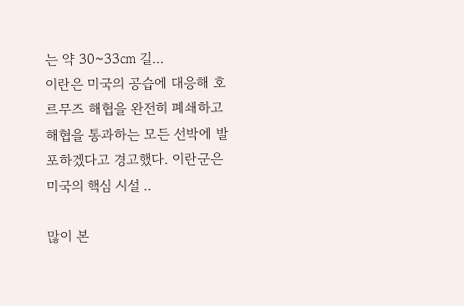는 약 30~33㎝ 길...
이란은 미국의 공습에 대응해 호르무즈 해협을 완전히 폐쇄하고 해협을 통과하는 모든 선박에 발포하겠다고 경고했다. 이란군은 미국의 핵심 시설 ..

많이 본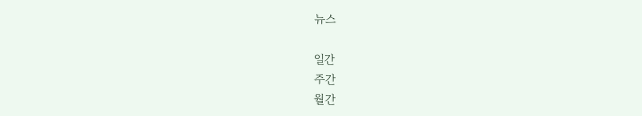뉴스

일간
주간
월간